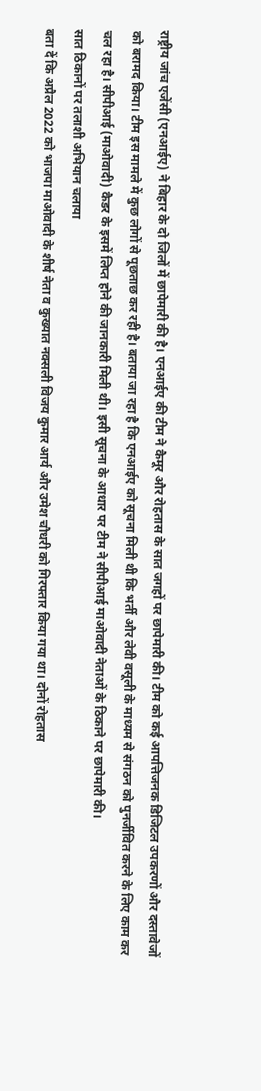राष्ट्रीय जांच एजेंसी (एनआईए) ने बिहार के दो जिलों में छापेमारी की है। एनआईए की टीम ने कैमूर और रोहतास के सात जगहों पर छापेमारी की। टीम को कई आपत्तिजनक डिजिटल उपकरणों और दस्तावेजों को बरामद किया। टीम इस मामले में कुछ लोगों से पूछताछ कर रही है। बताया जा रहा है कि एनआईए को सूचना मिली थी कि भर्ती और लेवी वसूली के माध्यम से संगठन को पुनर्जीवित करने के लिए काम कर चल रहा है। सीपीआई (माओवादी) कैडर के इसमें लिप्त होने की जानकारी मिली थी। इसी सूचना के आधार पर टीम ने सीपीआई माओवादी नेताओं के ठिकाने पर छापेमारी की।
सात ठिकानों पर तलाशी अभियान चलाया
बता दें कि अप्रैल 2022 को भाजपा माओवादी के शीर्ष नेता व कुख्यात नक्सली विजय कुमार आर्य और उमेश चौधरी को गिरफ्तार किया गया था। दोनों रोहतास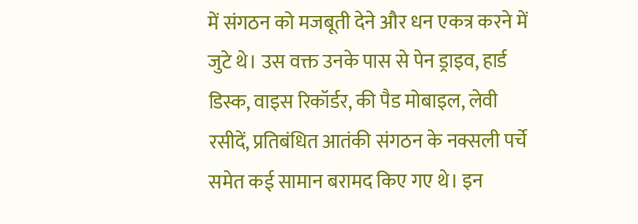में संगठन को मजबूती देने और धन एकत्र करने में जुटे थे। उस वक्त उनके पास से पेन ड्राइव, हार्ड डिस्क, वाइस रिकॉर्डर, की पैड मोबाइल, लेवी रसीदें, प्रतिबंधित आतंकी संगठन के नक्सली पर्चे समेत कई सामान बरामद किए गए थे। इन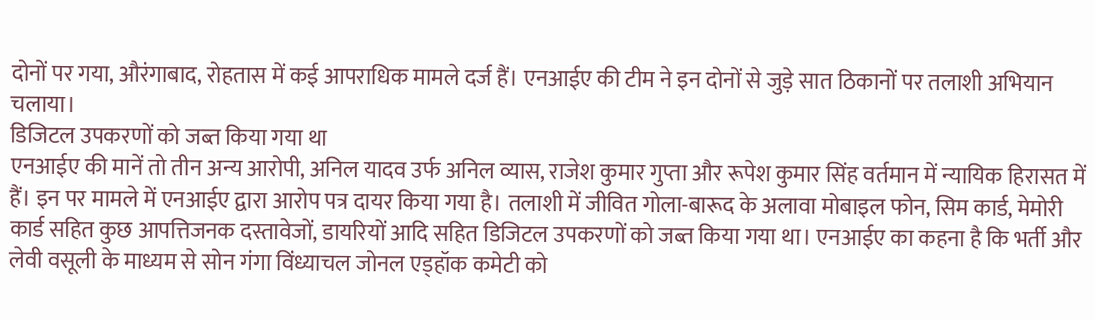दोनों पर गया, औरंगाबाद, रोहतास में कई आपराधिक मामले दर्ज हैं। एनआईए की टीम ने इन दोनों से जुड़े सात ठिकानों पर तलाशी अभियान चलाया।
डिजिटल उपकरणों को जब्त किया गया था
एनआईए की मानें तो तीन अन्य आरोपी, अनिल यादव उर्फ अनिल व्यास, राजेश कुमार गुप्ता और रूपेश कुमार सिंह वर्तमान में न्यायिक हिरासत में हैं। इन पर मामले में एनआईए द्वारा आरोप पत्र दायर किया गया है। तलाशी में जीवित गोला-बारूद के अलावा मोबाइल फोन, सिम कार्ड, मेमोरी कार्ड सहित कुछ आपत्तिजनक दस्तावेजों, डायरियों आदि सहित डिजिटल उपकरणों को जब्त किया गया था। एनआईए का कहना है कि भर्ती और लेवी वसूली के माध्यम से सोन गंगा विंध्याचल जोनल एड्हॉक कमेटी को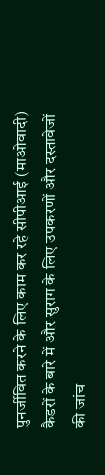पुनर्जीवित करने के लिए काम कर रहे सीपीआई (माओवादी) कैडरों के बारे में और सुराग के लिए उपकरणों और दस्तावेजों की जांच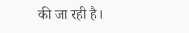की जा रही है।